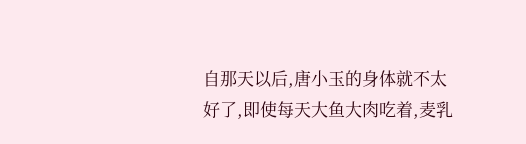自那天以后,唐小玉的身体就不太好了,即使每天大鱼大肉吃着,麦乳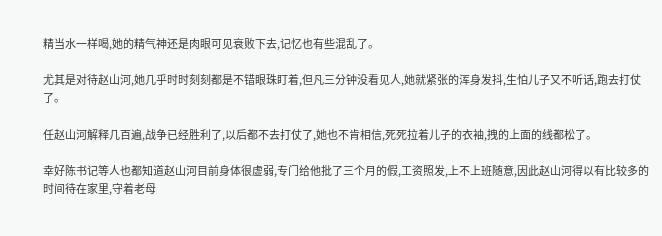精当水一样喝,她的精气神还是肉眼可见衰败下去,记忆也有些混乱了。

尤其是对待赵山河,她几乎时时刻刻都是不错眼珠盯着,但凡三分钟没看见人,她就紧张的浑身发抖,生怕儿子又不听话,跑去打仗了。

任赵山河解释几百遍,战争已经胜利了,以后都不去打仗了,她也不肯相信,死死拉着儿子的衣袖,拽的上面的线都松了。

幸好陈书记等人也都知道赵山河目前身体很虚弱,专门给他批了三个月的假,工资照发,上不上班随意,因此赵山河得以有比较多的时间待在家里,守着老母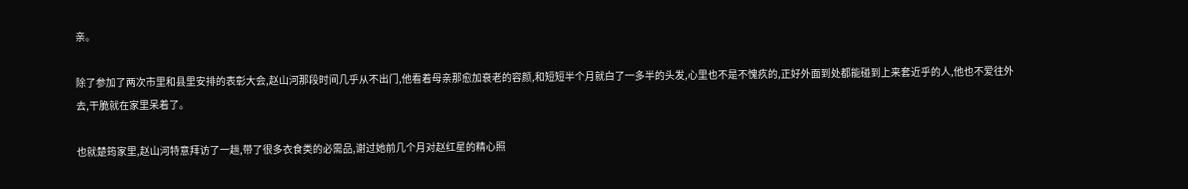亲。

除了参加了两次市里和县里安排的表彰大会,赵山河那段时间几乎从不出门,他看着母亲那愈加衰老的容颜,和短短半个月就白了一多半的头发,心里也不是不愧疚的,正好外面到处都能碰到上来套近乎的人,他也不爱往外去,干脆就在家里呆着了。

也就楚筠家里,赵山河特意拜访了一趟,带了很多衣食类的必需品,谢过她前几个月对赵红星的精心照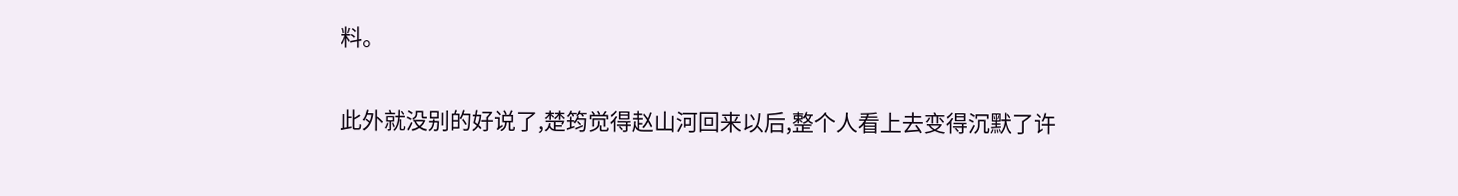料。

此外就没别的好说了,楚筠觉得赵山河回来以后,整个人看上去变得沉默了许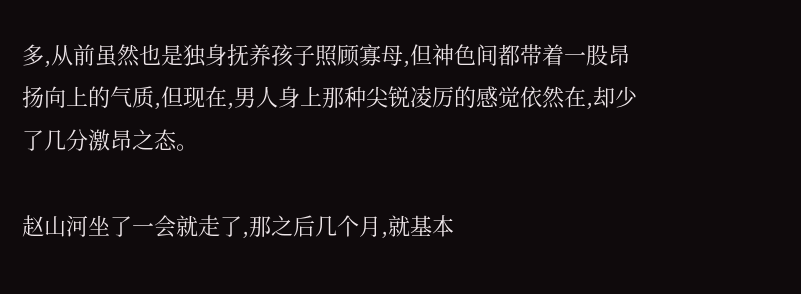多,从前虽然也是独身抚养孩子照顾寡母,但神色间都带着一股昂扬向上的气质,但现在,男人身上那种尖锐凌厉的感觉依然在,却少了几分激昂之态。

赵山河坐了一会就走了,那之后几个月,就基本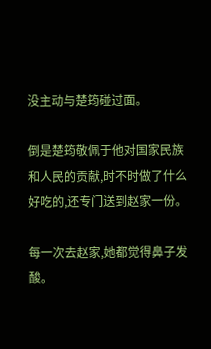没主动与楚筠碰过面。

倒是楚筠敬佩于他对国家民族和人民的贡献,时不时做了什么好吃的,还专门送到赵家一份。

每一次去赵家,她都觉得鼻子发酸。